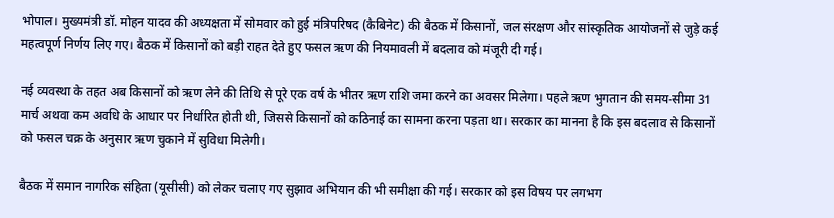भोपाल। मुख्यमंत्री डॉ. मोहन यादव की अध्यक्षता में सोमवार को हुई मंत्रिपरिषद (कैबिनेट) की बैठक में किसानों, जल संरक्षण और सांस्कृतिक आयोजनों से जुड़े कई महत्वपूर्ण निर्णय लिए गए। बैठक में किसानों को बड़ी राहत देते हुए फसल ऋण की नियमावली में बदलाव को मंजूरी दी गई।

नई व्यवस्था के तहत अब किसानों को ऋण लेने की तिथि से पूरे एक वर्ष के भीतर ऋण राशि जमा करने का अवसर मिलेगा। पहले ऋण भुगतान की समय-सीमा 31 मार्च अथवा कम अवधि के आधार पर निर्धारित होती थी, जिससे किसानों को कठिनाई का सामना करना पड़ता था। सरकार का मानना है कि इस बदलाव से किसानों को फसल चक्र के अनुसार ऋण चुकाने में सुविधा मिलेगी।

बैठक में समान नागरिक संहिता (यूसीसी) को लेकर चलाए गए सुझाव अभियान की भी समीक्षा की गई। सरकार को इस विषय पर लगभग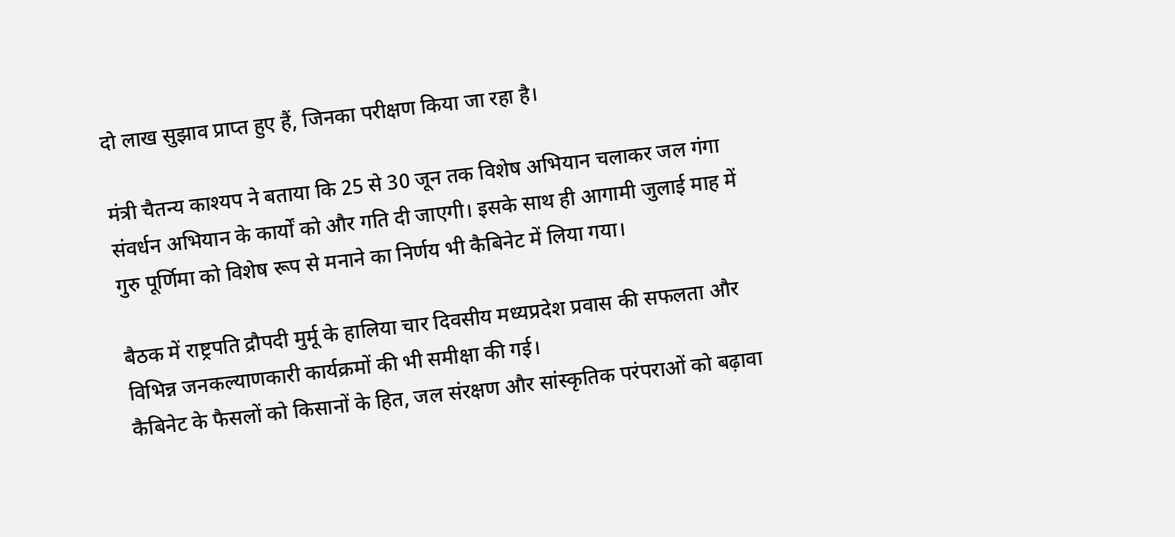दो लाख सुझाव प्राप्त हुए हैं, जिनका परीक्षण किया जा रहा है।

मंत्री चैतन्य काश्यप ने बताया कि 25 से 30 जून तक विशेष अभियान चलाकर जल गंगा संवर्धन अभियान के कार्यों को और गति दी जाएगी। इसके साथ ही आगामी जुलाई माह में गुरु पूर्णिमा को विशेष रूप से मनाने का निर्णय भी कैबिनेट में लिया गया।

बैठक में राष्ट्रपति द्रौपदी मुर्मू के हालिया चार दिवसीय मध्यप्रदेश प्रवास की सफलता और विभिन्न जनकल्याणकारी कार्यक्रमों की भी समीक्षा की गई।
कैबिनेट के फैसलों को किसानों के हित, जल संरक्षण और सांस्कृतिक परंपराओं को बढ़ावा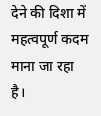देने की दिशा में महत्वपूर्ण कदम माना जा रहा है।